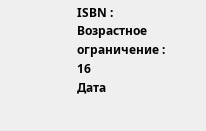ISBN :
Возрастное ограничение : 16
Дата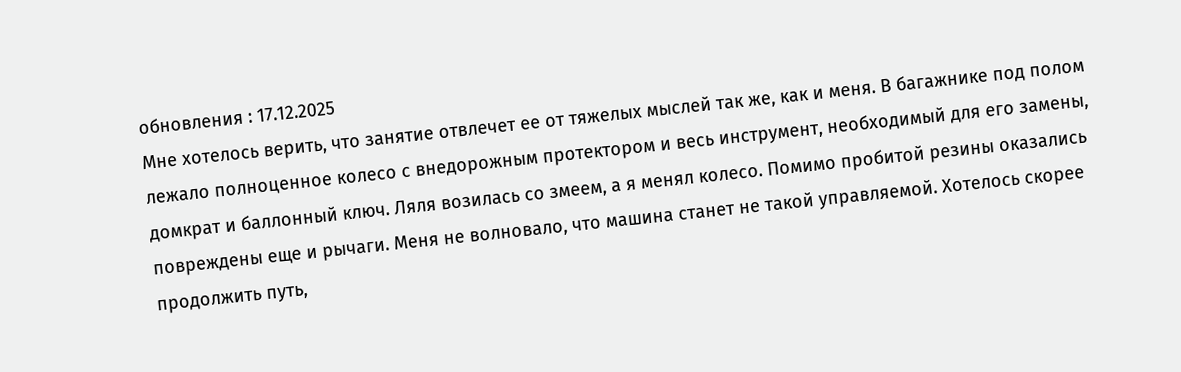обновления : 17.12.2025
Мне хотелось верить, что занятие отвлечет ее от тяжелых мыслей так же, как и меня. В багажнике под полом лежало полноценное колесо с внедорожным протектором и весь инструмент, необходимый для его замены, домкрат и баллонный ключ. Ляля возилась со змеем, а я менял колесо. Помимо пробитой резины оказались повреждены еще и рычаги. Меня не волновало, что машина станет не такой управляемой. Хотелось скорее продолжить путь,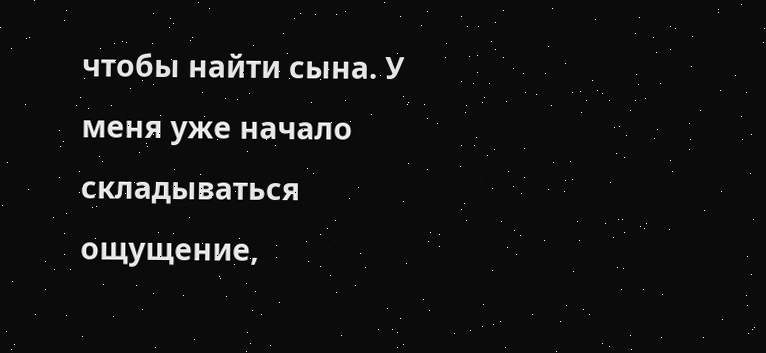чтобы найти сына. У меня уже начало складываться ощущение,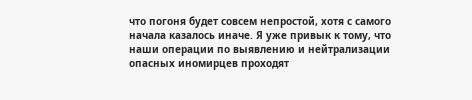что погоня будет совсем непростой, хотя с самого начала казалось иначе. Я уже привык к тому, что наши операции по выявлению и нейтрализации опасных иномирцев проходят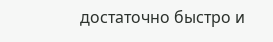достаточно быстро и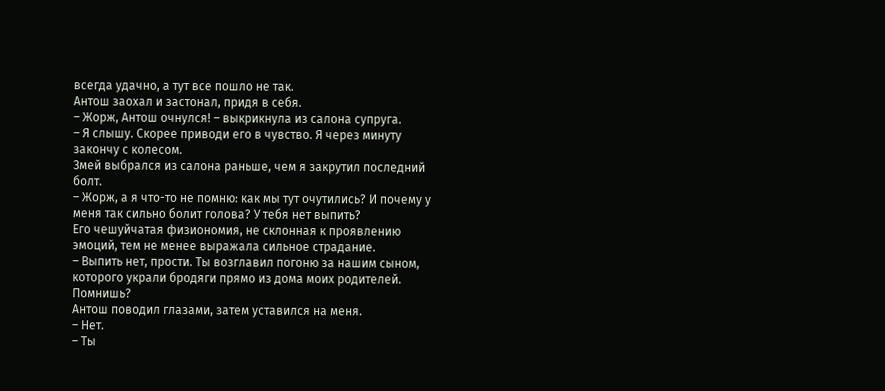всегда удачно, а тут все пошло не так.
Антош заохал и застонал, придя в себя.
– Жорж, Антош очнулся! – выкрикнула из салона супруга.
– Я слышу. Скорее приводи его в чувство. Я через минуту закончу с колесом.
Змей выбрался из салона раньше, чем я закрутил последний болт.
– Жорж, а я что-то не помню: как мы тут очутились? И почему у меня так сильно болит голова? У тебя нет выпить?
Его чешуйчатая физиономия, не склонная к проявлению эмоций, тем не менее выражала сильное страдание.
– Выпить нет, прости. Ты возглавил погоню за нашим сыном, которого украли бродяги прямо из дома моих родителей. Помнишь?
Антош поводил глазами, затем уставился на меня.
– Нет.
– Ты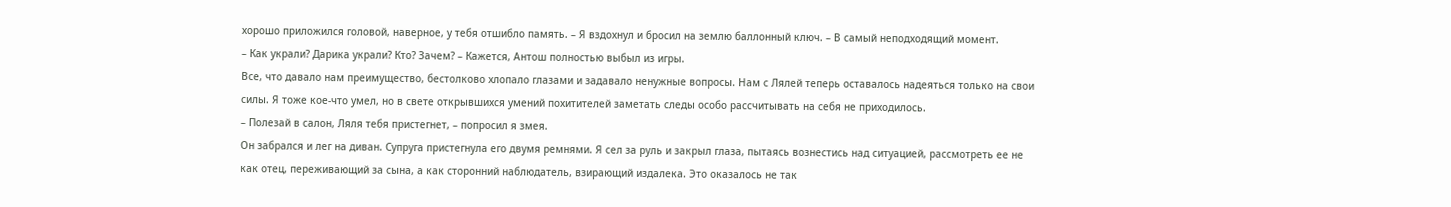хорошо приложился головой, наверное, у тебя отшибло память. – Я вздохнул и бросил на землю баллонный ключ. – В самый неподходящий момент.
– Как украли? Дарика украли? Кто? Зачем? – Кажется, Антош полностью выбыл из игры.
Все, что давало нам преимущество, бестолково хлопало глазами и задавало ненужные вопросы. Нам с Лялей теперь оставалось надеяться только на свои силы. Я тоже кое-что умел, но в свете открывшихся умений похитителей заметать следы особо рассчитывать на себя не приходилось.
– Полезай в салон, Ляля тебя пристегнет, – попросил я змея.
Он забрался и лег на диван. Супруга пристегнула его двумя ремнями. Я сел за руль и закрыл глаза, пытаясь вознестись над ситуацией, рассмотреть ее не как отец, переживающий за сына, а как сторонний наблюдатель, взирающий издалека. Это оказалось не так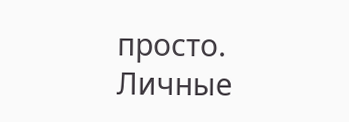просто. Личные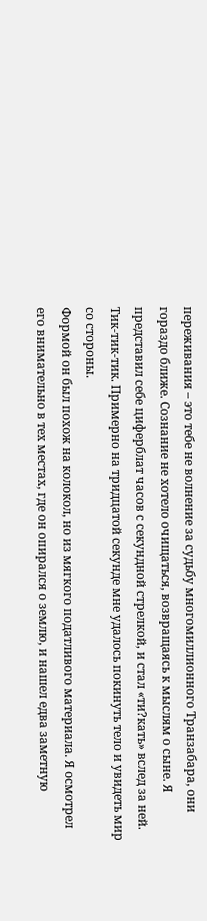переживания – это тебе не волнение за судьбу многомиллионного Транзабара, они гораздо ближе. Сознание не хотело очищаться, возвращаясь к мыслям о сыне. Я представил себе циферблат часов с секундной стрелкой, и стал «ти?кать» вслед за ней. Тик-тик-тик. Примерно на тридцатой секунде мне удалось покинуть тело и увидеть мир со стороны.
Формой он был похож на колокол, но из мягкого податливого материала. Я осмотрел его внимательно в тех местах, где он опирался о землю, и нашел едва заметную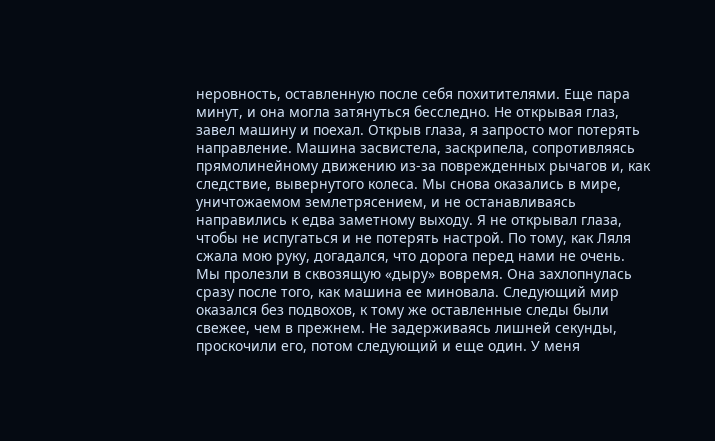неровность, оставленную после себя похитителями. Еще пара минут, и она могла затянуться бесследно. Не открывая глаз, завел машину и поехал. Открыв глаза, я запросто мог потерять направление. Машина засвистела, заскрипела, сопротивляясь прямолинейному движению из-за поврежденных рычагов и, как следствие, вывернутого колеса. Мы снова оказались в мире, уничтожаемом землетрясением, и не останавливаясь направились к едва заметному выходу. Я не открывал глаза, чтобы не испугаться и не потерять настрой. По тому, как Ляля сжала мою руку, догадался, что дорога перед нами не очень.
Мы пролезли в сквозящую «дыру» вовремя. Она захлопнулась сразу после того, как машина ее миновала. Следующий мир оказался без подвохов, к тому же оставленные следы были свежее, чем в прежнем. Не задерживаясь лишней секунды, проскочили его, потом следующий и еще один. У меня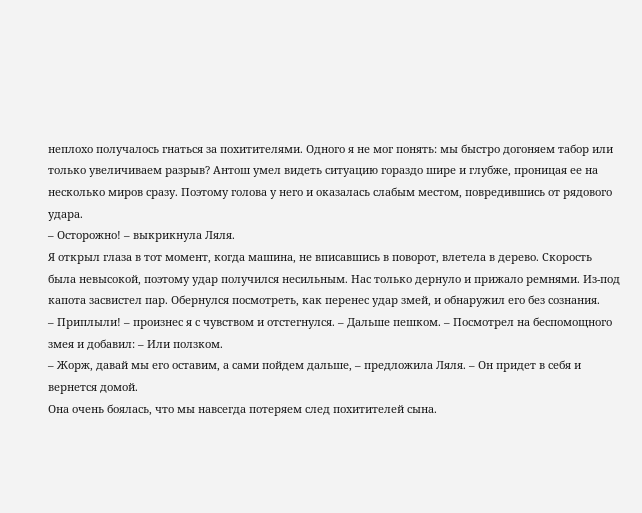неплохо получалось гнаться за похитителями. Одного я не мог понять: мы быстро догоняем табор или только увеличиваем разрыв? Антош умел видеть ситуацию гораздо шире и глубже, проницая ее на несколько миров сразу. Поэтому голова у него и оказалась слабым местом, повредившись от рядового удара.
– Осторожно! – выкрикнула Ляля.
Я открыл глаза в тот момент, когда машина, не вписавшись в поворот, влетела в дерево. Скорость была невысокой, поэтому удар получился несильным. Нас только дернуло и прижало ремнями. Из-под капота засвистел пар. Обернулся посмотреть, как перенес удар змей, и обнаружил его без сознания.
– Приплыли! – произнес я с чувством и отстегнулся. – Дальше пешком. – Посмотрел на беспомощного змея и добавил: – Или ползком.
– Жорж, давай мы его оставим, а сами пойдем дальше, – предложила Ляля. – Он придет в себя и вернется домой.
Она очень боялась, что мы навсегда потеряем след похитителей сына.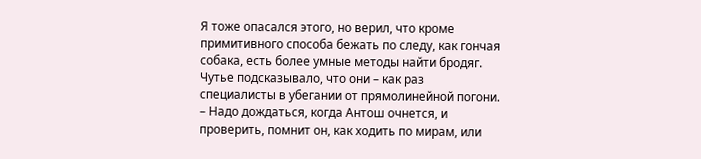Я тоже опасался этого, но верил, что кроме примитивного способа бежать по следу, как гончая собака, есть более умные методы найти бродяг. Чутье подсказывало, что они – как раз специалисты в убегании от прямолинейной погони.
– Надо дождаться, когда Антош очнется, и проверить, помнит он, как ходить по мирам, или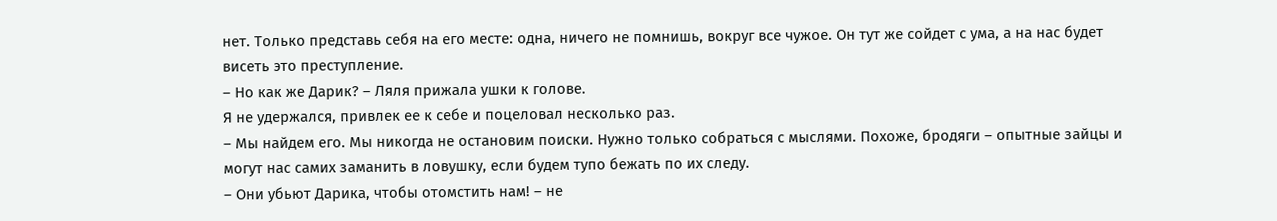нет. Только представь себя на его месте: одна, ничего не помнишь, вокруг все чужое. Он тут же сойдет с ума, а на нас будет висеть это преступление.
– Но как же Дарик? – Ляля прижала ушки к голове.
Я не удержался, привлек ее к себе и поцеловал несколько раз.
– Мы найдем его. Мы никогда не остановим поиски. Нужно только собраться с мыслями. Похоже, бродяги – опытные зайцы и могут нас самих заманить в ловушку, если будем тупо бежать по их следу.
– Они убьют Дарика, чтобы отомстить нам! – не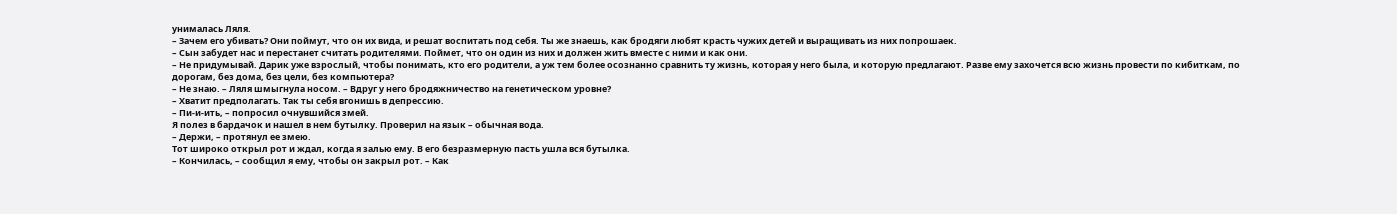унималась Ляля.
– Зачем его убивать? Они поймут, что он их вида, и решат воспитать под себя. Ты же знаешь, как бродяги любят красть чужих детей и выращивать из них попрошаек.
– Сын забудет нас и перестанет считать родителями. Поймет, что он один из них и должен жить вместе с ними и как они.
– Не придумывай. Дарик уже взрослый, чтобы понимать, кто его родители, а уж тем более осознанно сравнить ту жизнь, которая у него была, и которую предлагают. Разве ему захочется всю жизнь провести по кибиткам, по дорогам, без дома, без цели, без компьютера?
– Не знаю. – Ляля шмыгнула носом. – Вдруг у него бродяжничество на генетическом уровне?
– Хватит предполагать. Так ты себя вгонишь в депрессию.
– Пи-и-ить, – попросил очнувшийся змей.
Я полез в бардачок и нашел в нем бутылку. Проверил на язык – обычная вода.
– Держи, – протянул ее змею.
Тот широко открыл рот и ждал, когда я залью ему. В его безразмерную пасть ушла вся бутылка.
– Кончилась, – сообщил я ему, чтобы он закрыл рот. – Как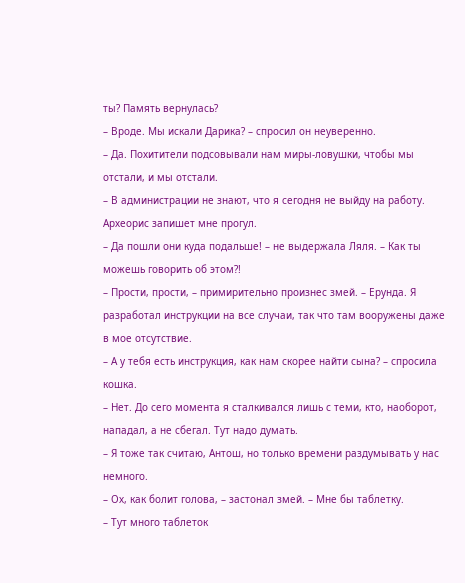ты? Память вернулась?
– Вроде. Мы искали Дарика? – спросил он неуверенно.
– Да. Похитители подсовывали нам миры-ловушки, чтобы мы отстали, и мы отстали.
– В администрации не знают, что я сегодня не выйду на работу. Археорис запишет мне прогул.
– Да пошли они куда подальше! – не выдержала Ляля. – Как ты можешь говорить об этом?!
– Прости, прости, – примирительно произнес змей. – Ерунда. Я разработал инструкции на все случаи, так что там вооружены даже в мое отсутствие.
– А у тебя есть инструкция, как нам скорее найти сына? – спросила кошка.
– Нет. До сего момента я сталкивался лишь с теми, кто, наоборот, нападал, а не сбегал. Тут надо думать.
– Я тоже так считаю, Антош, но только времени раздумывать у нас немного.
– Ох, как болит голова, – застонал змей. – Мне бы таблетку.
– Тут много таблеток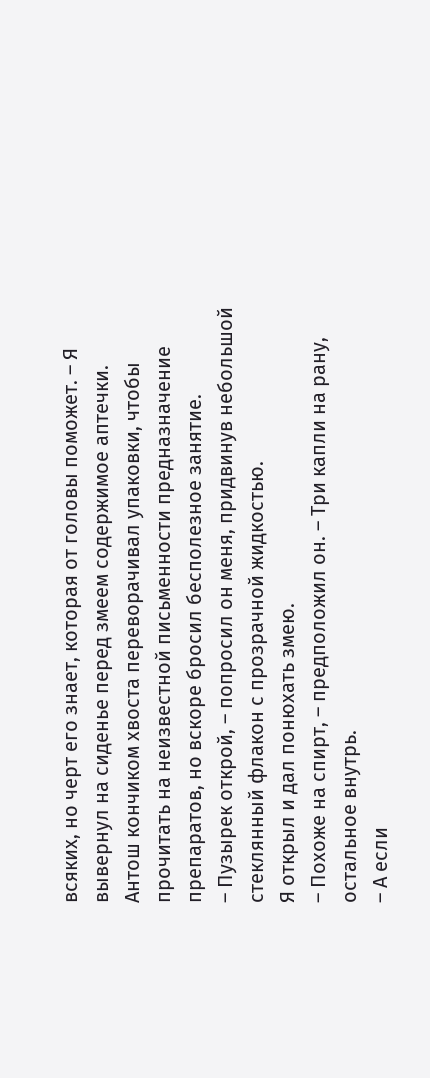всяких, но черт его знает, которая от головы поможет. – Я вывернул на сиденье перед змеем содержимое аптечки.
Антош кончиком хвоста переворачивал упаковки, чтобы прочитать на неизвестной письменности предназначение препаратов, но вскоре бросил бесполезное занятие.
– Пузырек открой, – попросил он меня, придвинув небольшой стеклянный флакон с прозрачной жидкостью.
Я открыл и дал понюхать змею.
– Похоже на спирт, – предположил он. – Три капли на рану, остальное внутрь.
– А если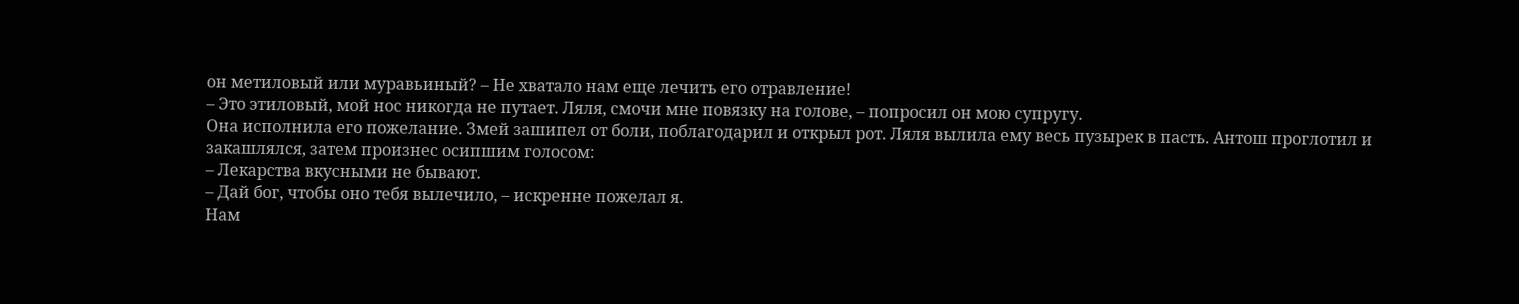он метиловый или муравьиный? – Не хватало нам еще лечить его отравление!
– Это этиловый, мой нос никогда не путает. Ляля, смочи мне повязку на голове, – попросил он мою супругу.
Она исполнила его пожелание. Змей зашипел от боли, поблагодарил и открыл рот. Ляля вылила ему весь пузырек в пасть. Антош проглотил и закашлялся, затем произнес осипшим голосом:
– Лекарства вкусными не бывают.
– Дай бог, чтобы оно тебя вылечило, – искренне пожелал я.
Нам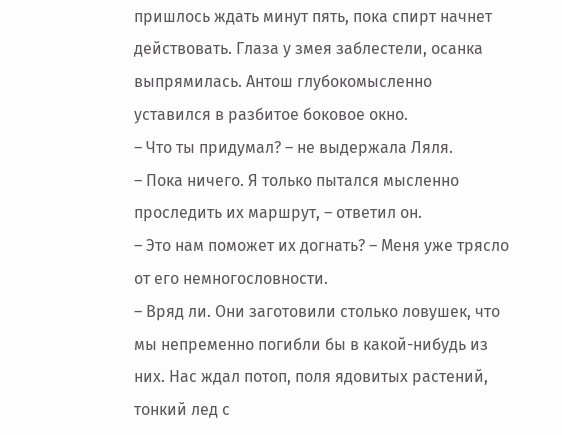пришлось ждать минут пять, пока спирт начнет действовать. Глаза у змея заблестели, осанка выпрямилась. Антош глубокомысленно уставился в разбитое боковое окно.
– Что ты придумал? – не выдержала Ляля.
– Пока ничего. Я только пытался мысленно проследить их маршрут, – ответил он.
– Это нам поможет их догнать? – Меня уже трясло от его немногословности.
– Вряд ли. Они заготовили столько ловушек, что мы непременно погибли бы в какой-нибудь из них. Нас ждал потоп, поля ядовитых растений, тонкий лед с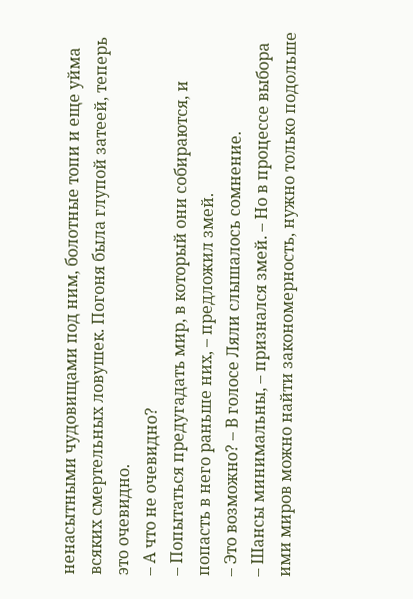ненасытными чудовищами под ним, болотные топи и еще уйма всяких смертельных ловушек. Погоня была глупой затеей, теперь это очевидно.
– А что не очевидно?
– Попытаться предугадать мир, в который они собираются, и попасть в него раньше них, – предложил змей.
– Это возможно? – В голосе Ляли слышалось сомнение.
– Шансы минимальны, – признался змей. – Но в процессе выбора ими миров можно найти закономерность, нужно только подольше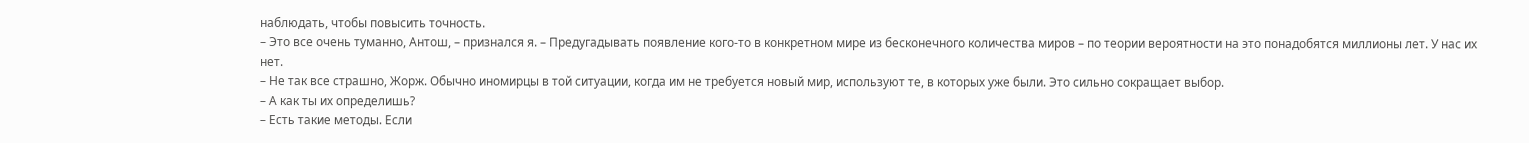наблюдать, чтобы повысить точность.
– Это все очень туманно, Антош, – признался я. – Предугадывать появление кого-то в конкретном мире из бесконечного количества миров – по теории вероятности на это понадобятся миллионы лет. У нас их нет.
– Не так все страшно, Жорж. Обычно иномирцы в той ситуации, когда им не требуется новый мир, используют те, в которых уже были. Это сильно сокращает выбор.
– А как ты их определишь?
– Есть такие методы. Если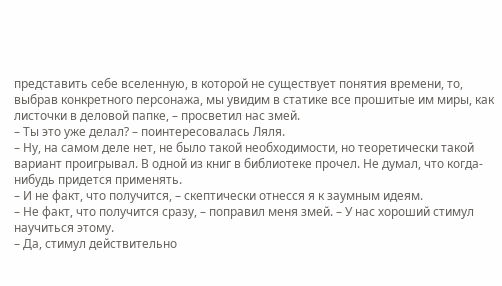представить себе вселенную, в которой не существует понятия времени, то, выбрав конкретного персонажа, мы увидим в статике все прошитые им миры, как листочки в деловой папке, – просветил нас змей.
– Ты это уже делал? – поинтересовалась Ляля.
– Ну, на самом деле нет, не было такой необходимости, но теоретически такой вариант проигрывал. В одной из книг в библиотеке прочел. Не думал, что когда-нибудь придется применять.
– И не факт, что получится, – скептически отнесся я к заумным идеям.
– Не факт, что получится сразу, – поправил меня змей. – У нас хороший стимул научиться этому.
– Да, стимул действительно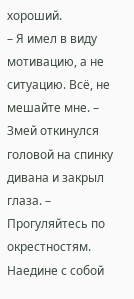хороший.
– Я имел в виду мотивацию, а не ситуацию. Всё, не мешайте мне. – Змей откинулся головой на спинку дивана и закрыл глаза. – Прогуляйтесь по окрестностям. Наедине с собой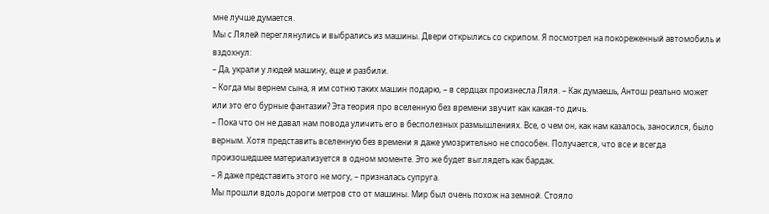мне лучше думается.
Мы с Лялей переглянулись и выбрались из машины. Двери открылись со скрипом. Я посмотрел на покореженный автомобиль и вздохнул:
– Да, украли у людей машину, еще и разбили.
– Когда мы вернем сына, я им сотню таких машин подарю, – в сердцах произнесла Ляля. – Как думаешь, Антош реально может или это его бурные фантазии? Эта теория про вселенную без времени звучит как какая-то дичь.
– Пока что он не давал нам повода уличить его в бесполезных размышлениях. Все, о чем он, как нам казалось, заносился, было верным. Хотя представить вселенную без времени я даже умозрительно не способен. Получается, что все и всегда произошедшее материализуется в одном моменте. Это же будет выглядеть как бардак.
– Я даже представить этого не могу, – призналась супруга.
Мы прошли вдоль дороги метров сто от машины. Мир был очень похож на земной. Стояло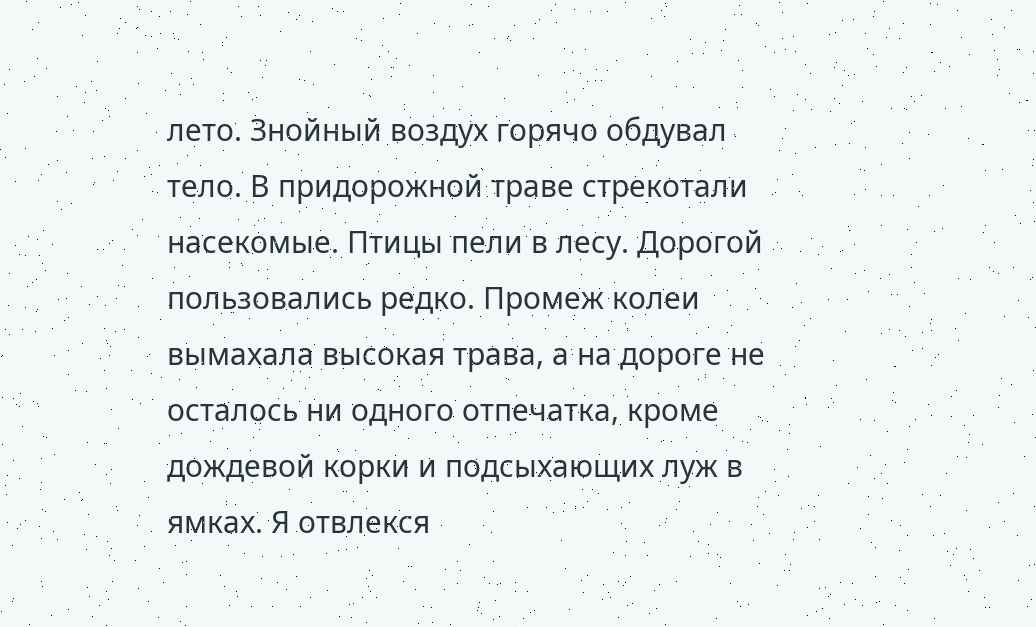лето. Знойный воздух горячо обдувал тело. В придорожной траве стрекотали насекомые. Птицы пели в лесу. Дорогой пользовались редко. Промеж колеи вымахала высокая трава, а на дороге не осталось ни одного отпечатка, кроме дождевой корки и подсыхающих луж в ямках. Я отвлекся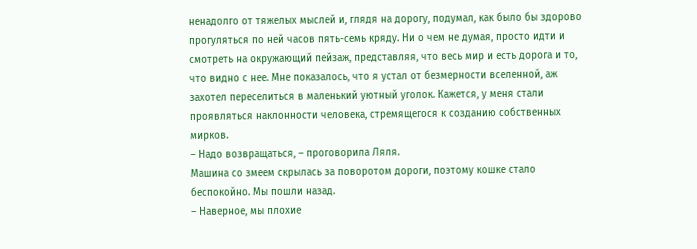ненадолго от тяжелых мыслей и, глядя на дорогу, подумал, как было бы здорово прогуляться по ней часов пять-семь кряду. Ни о чем не думая, просто идти и смотреть на окружающий пейзаж, представляя, что весь мир и есть дорога и то, что видно с нее. Мне показалось, что я устал от безмерности вселенной, аж захотел переселиться в маленький уютный уголок. Кажется, у меня стали проявляться наклонности человека, стремящегося к созданию собственных мирков.
– Надо возвращаться, – проговорила Ляля.
Машина со змеем скрылась за поворотом дороги, поэтому кошке стало беспокойно. Мы пошли назад.
– Наверное, мы плохие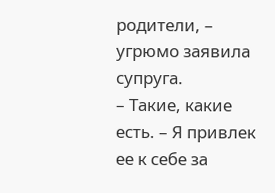родители, – угрюмо заявила супруга.
– Такие, какие есть. – Я привлек ее к себе за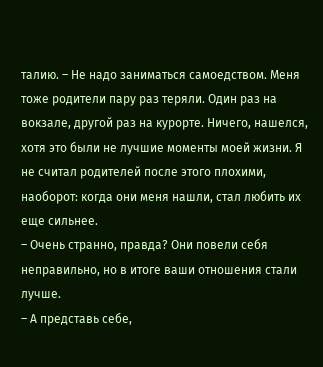талию. – Не надо заниматься самоедством. Меня тоже родители пару раз теряли. Один раз на вокзале, другой раз на курорте. Ничего, нашелся, хотя это были не лучшие моменты моей жизни. Я не считал родителей после этого плохими, наоборот: когда они меня нашли, стал любить их еще сильнее.
– Очень странно, правда? Они повели себя неправильно, но в итоге ваши отношения стали лучше.
– А представь себе,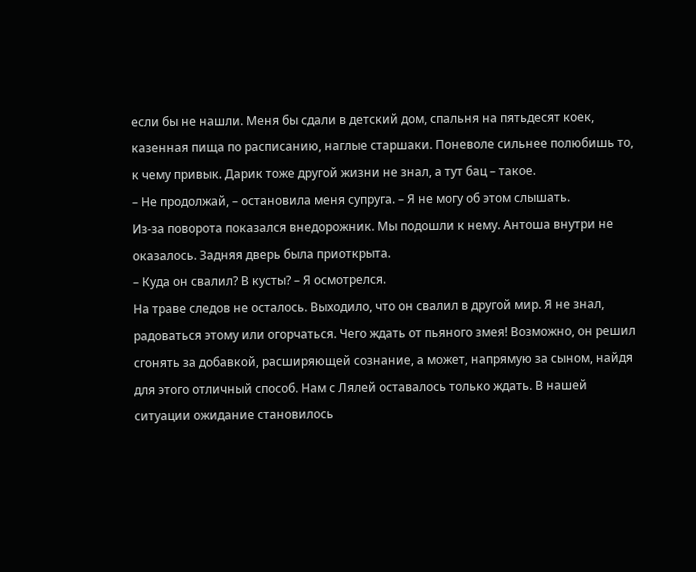если бы не нашли. Меня бы сдали в детский дом, спальня на пятьдесят коек, казенная пища по расписанию, наглые старшаки. Поневоле сильнее полюбишь то, к чему привык. Дарик тоже другой жизни не знал, а тут бац – такое.
– Не продолжай, – остановила меня супруга. – Я не могу об этом слышать.
Из-за поворота показался внедорожник. Мы подошли к нему. Антоша внутри не оказалось. Задняя дверь была приоткрыта.
– Куда он свалил? В кусты? – Я осмотрелся.
На траве следов не осталось. Выходило, что он свалил в другой мир. Я не знал, радоваться этому или огорчаться. Чего ждать от пьяного змея! Возможно, он решил сгонять за добавкой, расширяющей сознание, а может, напрямую за сыном, найдя для этого отличный способ. Нам с Лялей оставалось только ждать. В нашей ситуации ожидание становилось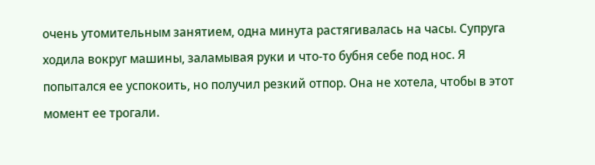очень утомительным занятием, одна минута растягивалась на часы. Супруга ходила вокруг машины, заламывая руки и что-то бубня себе под нос. Я попытался ее успокоить, но получил резкий отпор. Она не хотела, чтобы в этот момент ее трогали.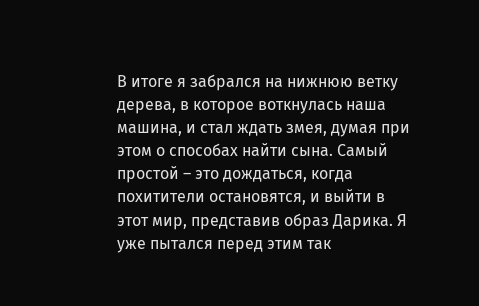В итоге я забрался на нижнюю ветку дерева, в которое воткнулась наша машина, и стал ждать змея, думая при этом о способах найти сына. Самый простой – это дождаться, когда похитители остановятся, и выйти в этот мир, представив образ Дарика. Я уже пытался перед этим так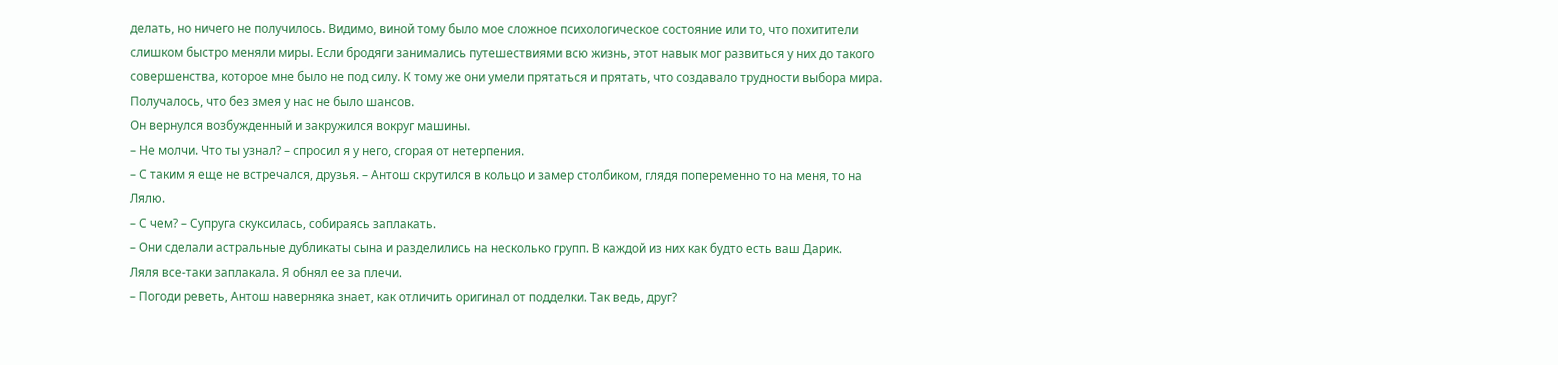делать, но ничего не получилось. Видимо, виной тому было мое сложное психологическое состояние или то, что похитители слишком быстро меняли миры. Если бродяги занимались путешествиями всю жизнь, этот навык мог развиться у них до такого совершенства, которое мне было не под силу. К тому же они умели прятаться и прятать, что создавало трудности выбора мира. Получалось, что без змея у нас не было шансов.
Он вернулся возбужденный и закружился вокруг машины.
– Не молчи. Что ты узнал? – спросил я у него, сгорая от нетерпения.
– С таким я еще не встречался, друзья. – Антош скрутился в кольцо и замер столбиком, глядя попеременно то на меня, то на Лялю.
– С чем? – Супруга скуксилась, собираясь заплакать.
– Они сделали астральные дубликаты сына и разделились на несколько групп. В каждой из них как будто есть ваш Дарик.
Ляля все-таки заплакала. Я обнял ее за плечи.
– Погоди реветь, Антош наверняка знает, как отличить оригинал от подделки. Так ведь, друг?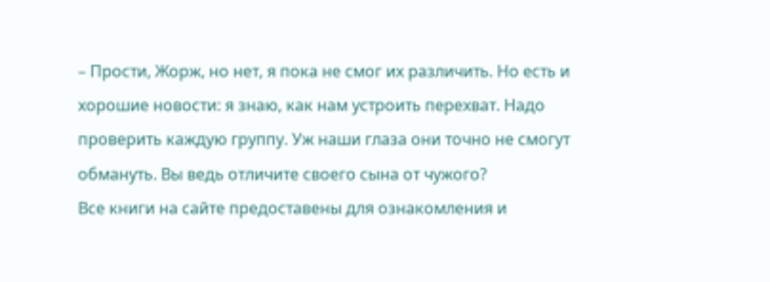– Прости, Жорж, но нет, я пока не смог их различить. Но есть и хорошие новости: я знаю, как нам устроить перехват. Надо проверить каждую группу. Уж наши глаза они точно не смогут обмануть. Вы ведь отличите своего сына от чужого?
Все книги на сайте предоставены для ознакомления и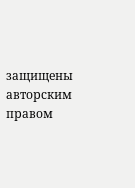защищены авторским правом